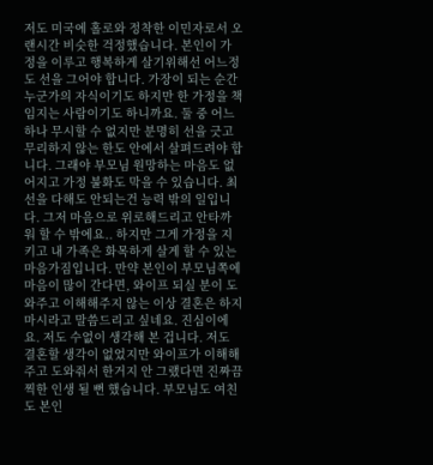저도 미국에 홀로와 정착한 이민자로서 오랜시간 비슷한 걱정했습니다. 본인이 가정을 이루고 행복하게 살기위해선 어느정도 선을 그어야 합니다. 가장이 되는 순간 누군가의 자식이기도 하지만 한 가정을 책임지는 사람이기도 하니까요. 둘 중 어느 하나 무시할 수 없지만 분명히 선을 긋고 무리하지 않는 한도 안에서 살펴드려야 합니다. 그래야 부모님 원망하는 마음도 없어지고 가정 불화도 막을 수 있습니다. 최선을 다해도 안되는건 능력 밖의 일입니다. 그저 마음으로 위로해드리고 안타까워 할 수 밖에요.. 하지만 그게 가정을 지키고 내 가족은 화목하게 살게 할 수 있는 마음가짐입니다. 만약 본인이 부모님쪽에 마음이 많이 간다면, 와이프 되실 분이 도와주고 이해해주지 않는 이상 결혼은 하지 마시라고 말씀드리고 싶네요. 진심이에요. 저도 수없이 생각해 본 겁니다. 저도 결혼할 생각이 없었지만 와이프가 이해해주고 도와줘서 한거지 안 그랬다면 진짜끔찍한 인생 될 뻔 했습니다. 부모님도 여친도 본인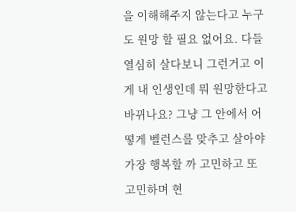을 이해해주지 않는다고 누구도 원망 할 필요 없어요. 다들 열심히 살다보니 그런거고 이게 내 인생인데 뭐 원망한다고 바뀌나요? 그냥 그 안에서 어떻게 벨런스를 맞추고 살아야 가장 행복할 까 고민하고 또 고민하며 현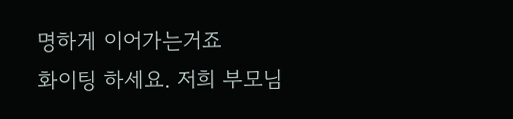명하게 이어가는거죠
화이팅 하세요. 저희 부모님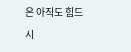은 아직도 힘드시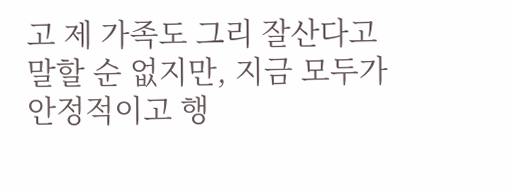고 제 가족도 그리 잘산다고 말할 순 없지만, 지금 모두가 안정적이고 행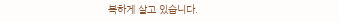복하게 살고 있습니다.